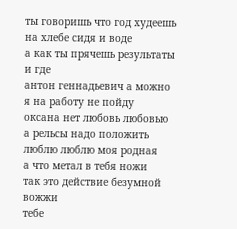ты говоришь что год худеешь
на хлебе сидя и воде
а как ты прячешь результаты
и где
антон геннадьевич а можно
я на работу не пойду
оксана нет любовь любовью
а рельсы надо положить
люблю люблю моя родная
а что метал в тебя ножи
так это действие безумной
вожжи
тебе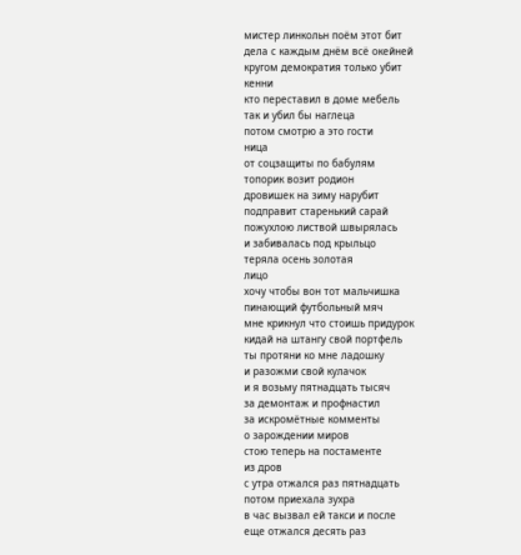мистер линкольн поём этот бит
дела с каждым днём всё окейней
кругом демократия только убит
кенни
кто переставил в доме мебель
так и убил бы наглеца
потом смотрю а это гости
ница
от соцзащиты по бабулям
топорик возит родион
дровишек на зиму нарубит
подправит старенький сарай
пожухлою листвой швырялась
и забивалась под крыльцо
теряла осень золотая
лицо
хочу чтобы вон тот мальчишка
пинающий футбольный мяч
мне крикнул что стоишь придурок
кидай на штангу свой портфель
ты протяни ко мне ладошку
и разожми свой кулачок
и я возьму пятнадцать тысяч
за демонтаж и профнастил
за искромётные комменты
о зарождении миров
стою теперь на постаменте
из дров
с утра отжался раз пятнадцать
потом приехала зухра
в час вызвал ей такси и после
еще отжался десять раз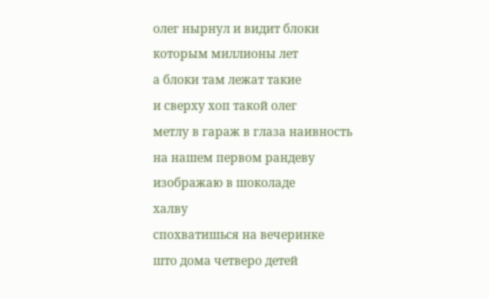олег нырнул и видит блоки
которым миллионы лет
а блоки там лежат такие
и сверху хоп такой олег
метлу в гараж в глаза наивность
на нашем первом рандеву
изображаю в шоколаде
халву
спохватишься на вечеринке
што дома четверо детей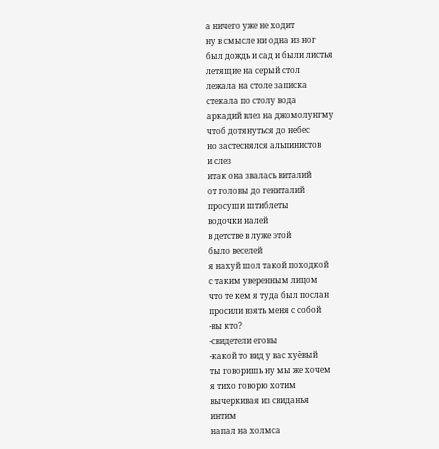а ничего уже не ходит
ну в смысле ни одна из ног
был дождь и сад и были листья
летящие на серый стол
лежала на столе записка
стекала по столу вода
аркадий влез на джомолунгму
чтоб дотянуться до небес
но застеснялся альпинистов
и слез
итак она звалась виталий
от головы до гениталий
просуши штиблеты
водочки налей
в детстве в луже этой
было веселей
я нахуй шол такой походкой
с таким уверенным лицом
что те кем я туда был послан
просили взять меня с собой
-вы кто?
-свидетели еговы
-какой то вид у вас хуёвый
ты говоришь ну мы же хочем
я тихо говорю хотим
вычеркивая из свиданья
интим
напал на холмса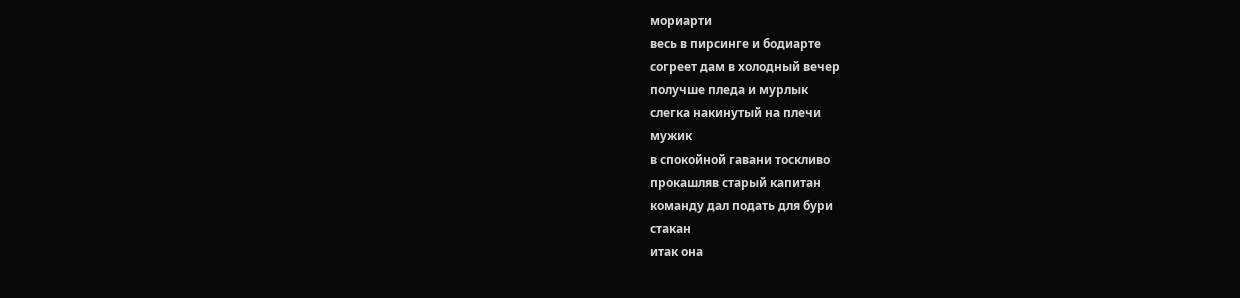мориарти
весь в пирсинге и бодиарте
согреет дам в холодный вечер
получше пледа и мурлык
слегка накинутый на плечи
мужик
в спокойной гавани тоскливо
прокашляв старый капитан
команду дал подать для бури
стакан
итак она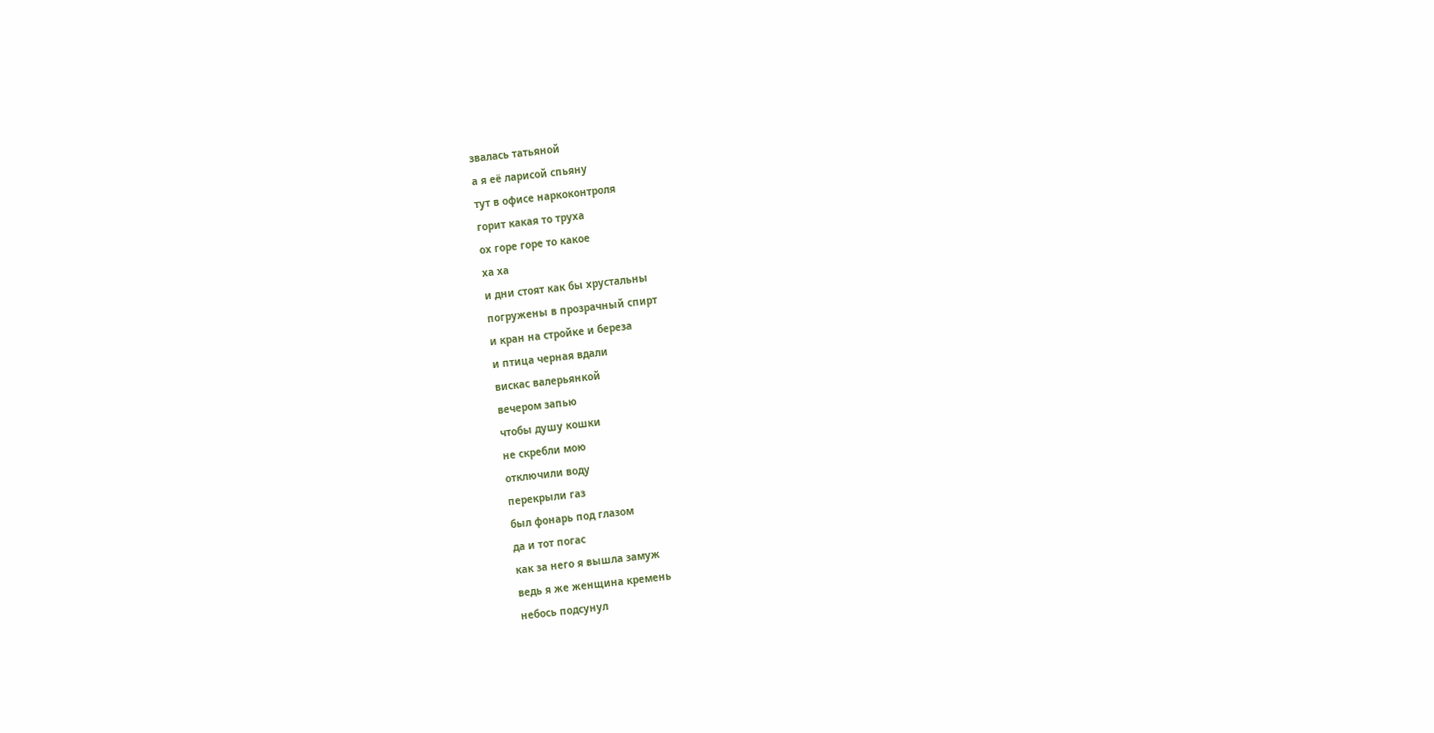звалась татьяной
а я её ларисой спьяну
тут в офисе наркоконтроля
горит какая то труха
ох горе горе то какое
ха ха
и дни стоят как бы хрустальны
погружены в прозрачный спирт
и кран на стройке и береза
и птица черная вдали
вискас валерьянкой
вечером запью
чтобы душу кошки
не скребли мою
отключили воду
перекрыли газ
был фонарь под глазом
да и тот погас
как за него я вышла замуж
ведь я же женщина кремень
небось подсунул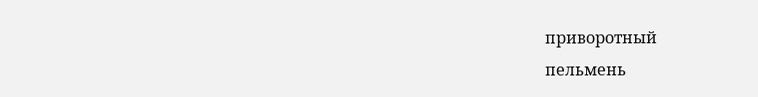приворотный
пельмень